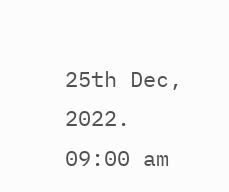25th Dec, 2022. 09:00 am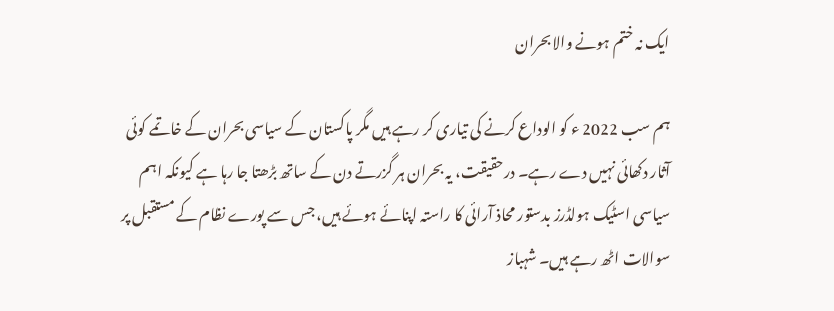ایک نہ ختم ہونے والا بحران

ہم سب 2022 ء کو الوداع کرنے کی تیاری کر رہے ہیں مگر پاکستان کے سیاسی بحران کے خاتمے کوئی آثار دکھائی نہیں دے رہے۔ درحقیقت، یہ بحران ہر گزرتے دن کے ساتھ بڑھتا جا رہا ہے کیونکہ اہم سیاسی اسٹیک ہولڈرز بدستور محاذ آرائی کا راستہ اپنائے ہوئے ہیں، جس سے پورے نظام کے مستقبل پر سوالات اٹھ رہے ہیں۔ شہباز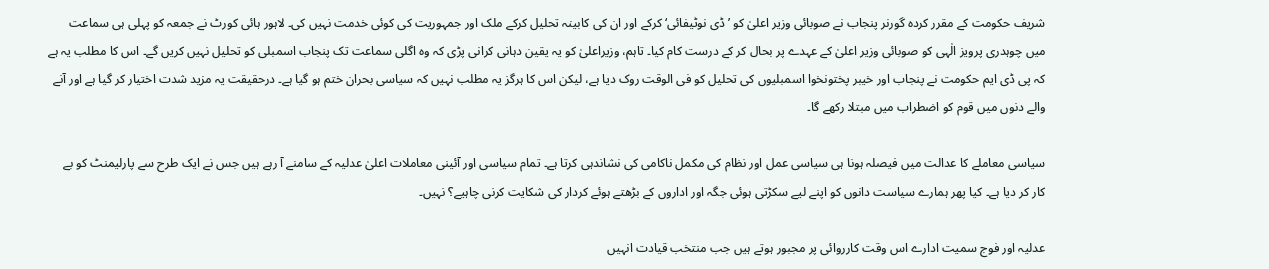شریف حکومت کے مقرر کردہ گورنر پنجاب نے صوبائی وزیر اعلیٰ کو ’ڈی نوٹیفائی‘ کرکے اور ان کی کابینہ تحلیل کرکے ملک اور جمہوریت کی کوئی خدمت نہیں کی۔ لاہور ہائی کورٹ نے جمعہ کو پہلی ہی سماعت میں چوہدری پرویز الٰہی کو صوبائی وزیر اعلیٰ کے عہدے پر بحال کر کے درست کام کیا۔ تاہم، وزیراعلیٰ کو یہ یقین دہانی کرانی پڑی کہ وہ اگلی سماعت تک پنجاب اسمبلی کو تحلیل نہیں کریں گے۔ اس کا مطلب یہ ہے کہ پی ڈی ایم حکومت نے پنجاب اور خیبر پختونخوا اسمبلیوں کی تحلیل کو فی الوقت روک دیا ہے، لیکن اس کا ہرگز یہ مطلب نہیں کہ سیاسی بحران ختم ہو گیا ہے۔ درحقیقت یہ مزید شدت اختیار کر گیا ہے اور آنے والے دنوں میں قوم کو اضطراب میں مبتلا رکھے گا۔

سیاسی معاملے کا عدالت میں فیصلہ ہونا ہی سیاسی عمل اور نظام کی مکمل ناکامی کی نشاندہی کرتا ہے۔ تمام سیاسی اور آئینی معاملات اعلیٰ عدلیہ کے سامنے آ رہے ہیں جس نے ایک طرح سے پارلیمنٹ کو بے کار کر دیا ہے۔ کیا پھر ہمارے سیاست دانوں کو اپنے لیے سکڑتی ہوئی جگہ اور اداروں کے بڑھتے ہوئے کردار کی شکایت کرنی چاہیے؟ نہیں۔

عدلیہ اور فوج سمیت ادارے اس وقت کارروائی پر مجبور ہوتے ہیں جب منتخب قیادت انہیں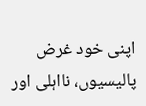اپنی خود غرض پالیسیوں، نااہلی اور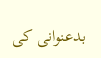بدعنوانی کی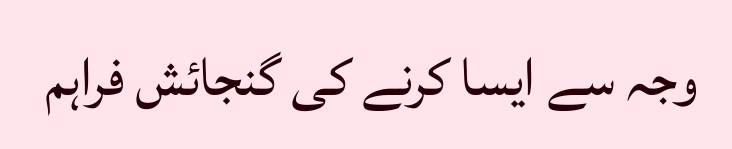وجہ سے ایسا کرنے کی گنجائش فراہم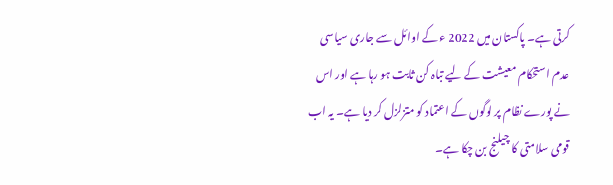کرتی ہے۔ پاکستان میں 2022 ء کے اوائل سے جاری سیاسی عدم استحکام معیشت کے لیے تباہ کن ثابت ہو رہا ہے اور اس نے پورے نظام پر لوگوں کے اعتماد کو متزلزل کر دیا ہے۔ یہ اب قومی سلامتی کا چیلنج بن چکا ہے۔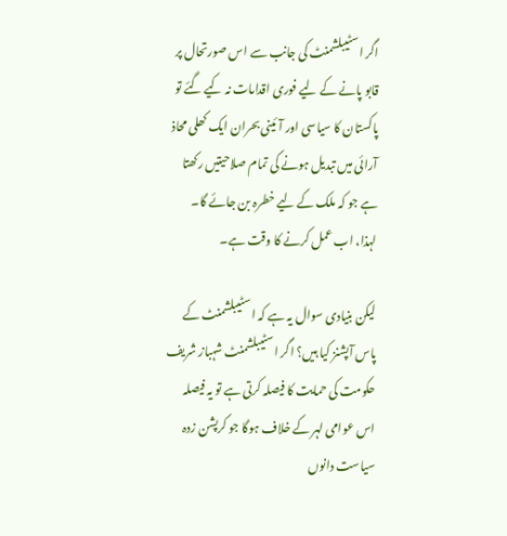اگر اسٹیبلشمنٹ کی جانب سے اس صورتحال پر قابو پانے کے لیے فوری اقدامات نہ کیے گئے تو پاکستان کا سیاسی اور آئینی بحران ایک کھلی محاذ آرائی میں تبدیل ہونے کی تمام صلاحیتیں رکھتا ہے جو کہ ملک کے لیے خطرہ بن جائے گا۔ لہذا، اب عمل کرنے کا وقت ہے۔

لیکن بنیادی سوال یہ ہے کہ اسٹیبلشمنٹ کے پاس آپشنز کیا ہیں؟ اگر اسٹیبلشمنٹ شہباز شریف حکومت کی حمایت کا فیصلہ کرتی ہے تو یہ فیصلہ اس عوامی لہر کے خلاف ہوگا جو کرپشن زدہ سیاست دانوں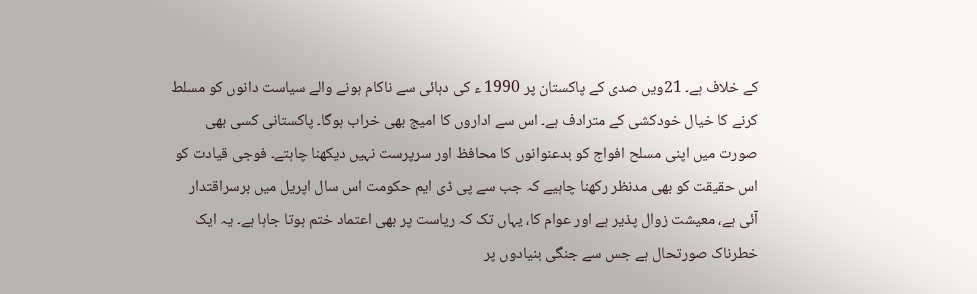کے خلاف ہے۔ 21ویں صدی کے پاکستان پر 1990 ء کی دہائی سے ناکام ہونے والے سیاست دانوں کو مسلط کرنے کا خیال خودکشی کے مترادف ہے۔ اس سے اداروں کا امیج بھی خراب ہوگا۔ پاکستانی کسی بھی صورت میں اپنی مسلح افواج کو بدعنوانوں کا محافظ اور سرپرست نہیں دیکھنا چاہتے۔ فوجی قیادت کو اس حقیقت کو بھی مدنظر رکھنا چاہیے کہ جب سے پی ڈی ایم حکومت اس سال اپریل میں برسراقتدار آئی ہے، معیشت زوال پذیر ہے اور عوام کا، یہاں تک کہ ریاست پر بھی اعتماد ختم ہوتا جاہا ہے۔ یہ ایک خطرناک صورتحال ہے جس سے جنگی بنیادوں پر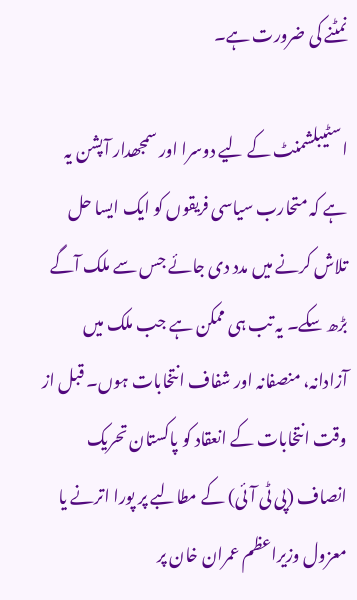نمٹنے کی ضرورت ہے۔

اسٹیبلشمنٹ کے لیے دوسرا اور سمجھدار آپشن یہ ہے کہ متحارب سیاسی فریقوں کو ایک ایسا حل تلاش کرنے میں مدد دی جائے جس سے ملک آگے بڑھ سکے۔ یہ تب ہی ممکن ہے جب ملک میں آزادانہ، منصفانہ اور شفاف انتخابات ہوں۔ قبل از وقت انتخابات کے انعقاد کو پاکستان تحریک انصاف (پی ٹی آئی) کے مطالبے پر پورا اترنے یا معزول وزیراعظم عمران خان پر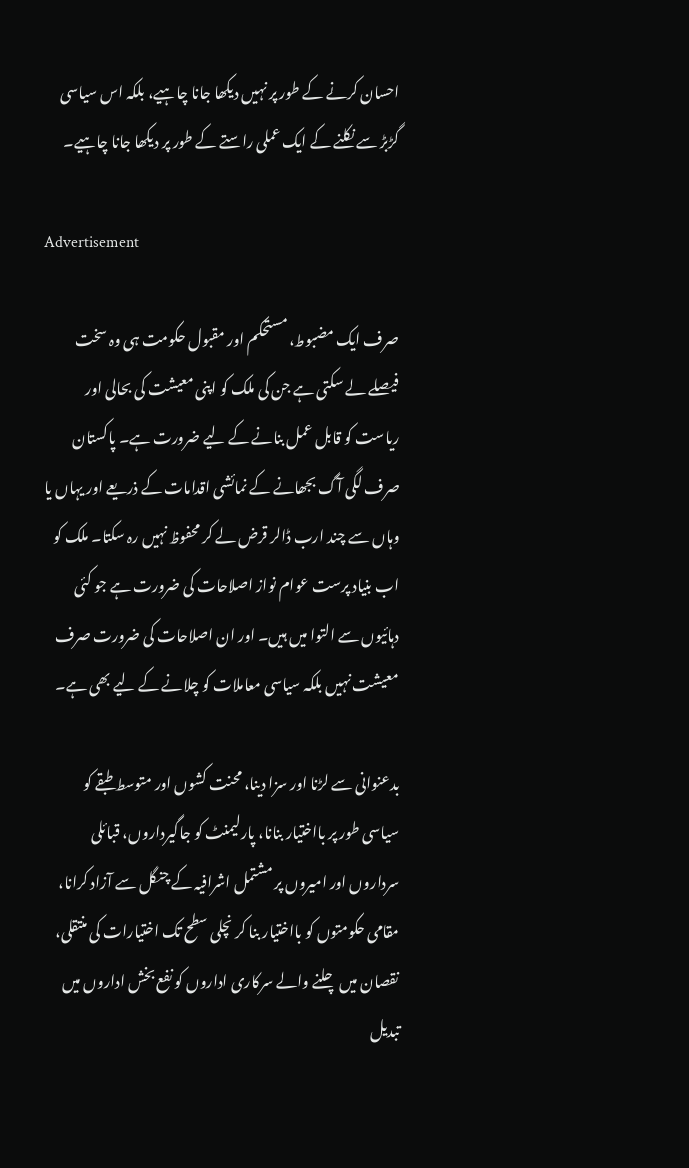احسان کرنے کے طور پر نہیں دیکھا جانا چاہیے، بلکہ اس سیاسی گڑبڑ سے نکلنے کے ایک عملی راستے کے طور پر دیکھا جانا چاہیے۔

Advertisement

صرف ایک مضبوط، مستحکم اور مقبول حکومت ہی وہ سخت فیصلے لے سکتی ہے جن کی ملک کو اپنی معیشت کی بحالی اور ریاست کو قابل عمل بنانے کے لیے ضرورت ہے۔ پاکستان صرف لگی آگ بجھانے کے نمائشی اقدامات کے ذریعے اور یہاں یا وہاں سے چند ارب ڈالر قرض لے کر محفوظ نہیں رہ سکتا۔ ملک کو اب بنیاد پرست عوام نواز اصلاحات کی ضرورت ہے جو کئی دہائیوں سے التوا میں ہیں۔ اور ان اصلاحات کی ضرورت صرف معیشت نہیں بلکہ سیاسی معاملات کو چلانے کے لیے بھی ہے۔

بدعنوانی سے لڑنا اور سزا دینا، محنت کشوں اور متوسط طبقے کو سیاسی طور پر بااختیار بنانا، پارلیمنٹ کو جاگیرداروں، قبائلی سرداروں اور امیروں پر مشتمل اشرافیہ کے چنگل سے آزاد کرانا، مقامی حکومتوں کو بااختیار بنا کر نچلی سطح تک اختیارات کی منتقلی، نقصان میں چلنے والے سرکاری اداروں کو نفع بخش اداروں میں تبدیل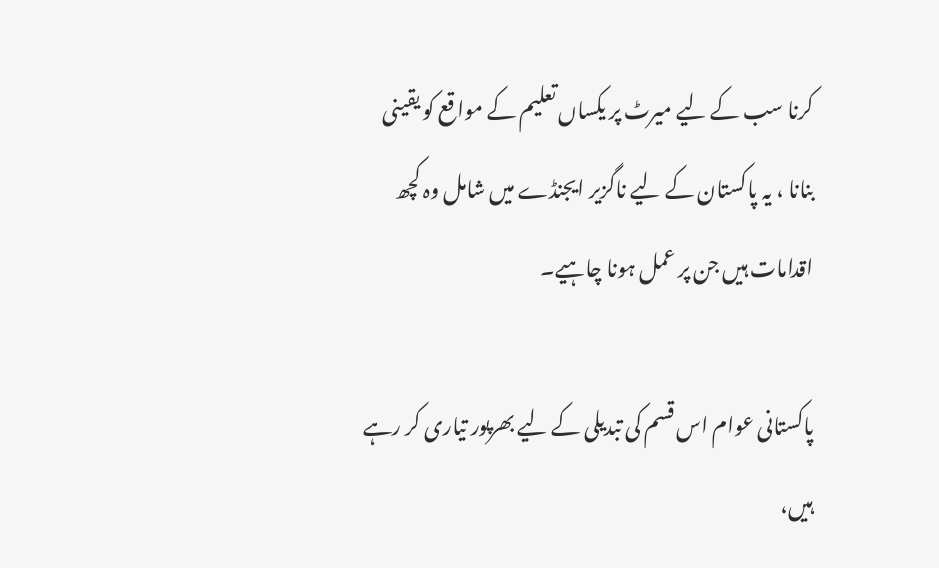کرنا سب کے لیے میرٹ پر یکساں تعلیم کے مواقع کو یقینی بنانا ، یہ پاکستان کے لیے ناگزیر ایجنڈے میں شامل وہ کچھ اقدامات ہیں جن پر عمل ہونا چاہیے۔

پاکستانی عوام اس قسم کی تبدیلی کے لیے بھرپور تیاری کر رہے ہیں،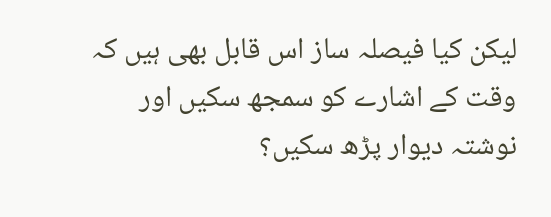لیکن کیا فیصلہ ساز اس قابل بھی ہیں کہ وقت کے اشارے کو سمجھ سکیں اور نوشتہ دیوار پڑھ سکیں؟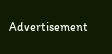Advertisement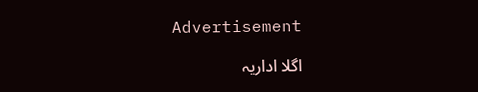Advertisement

اگلا اداریہ